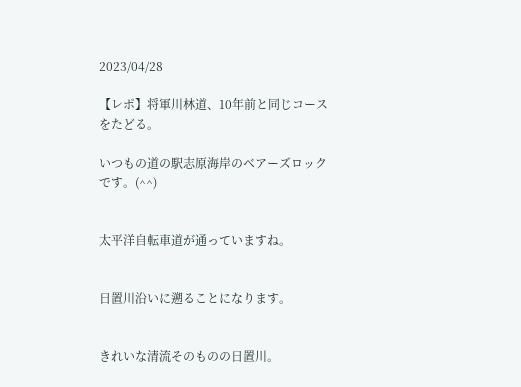2023/04/28

【レポ】将軍川林道、10年前と同じコースをたどる。

いつもの道の駅志原海岸のベアーズロックです。(^^)


太平洋自転車道が通っていますね。


日置川沿いに遡ることになります。


きれいな清流そのものの日置川。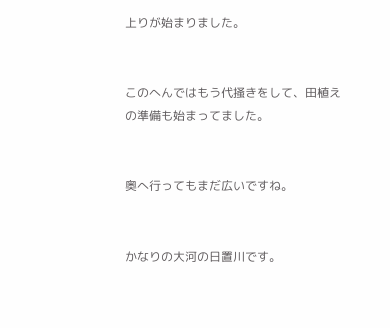上りが始まりました。


このへんではもう代掻きをして、田植えの準備も始まってました。


奥へ行ってもまだ広いですね。


かなりの大河の日置川です。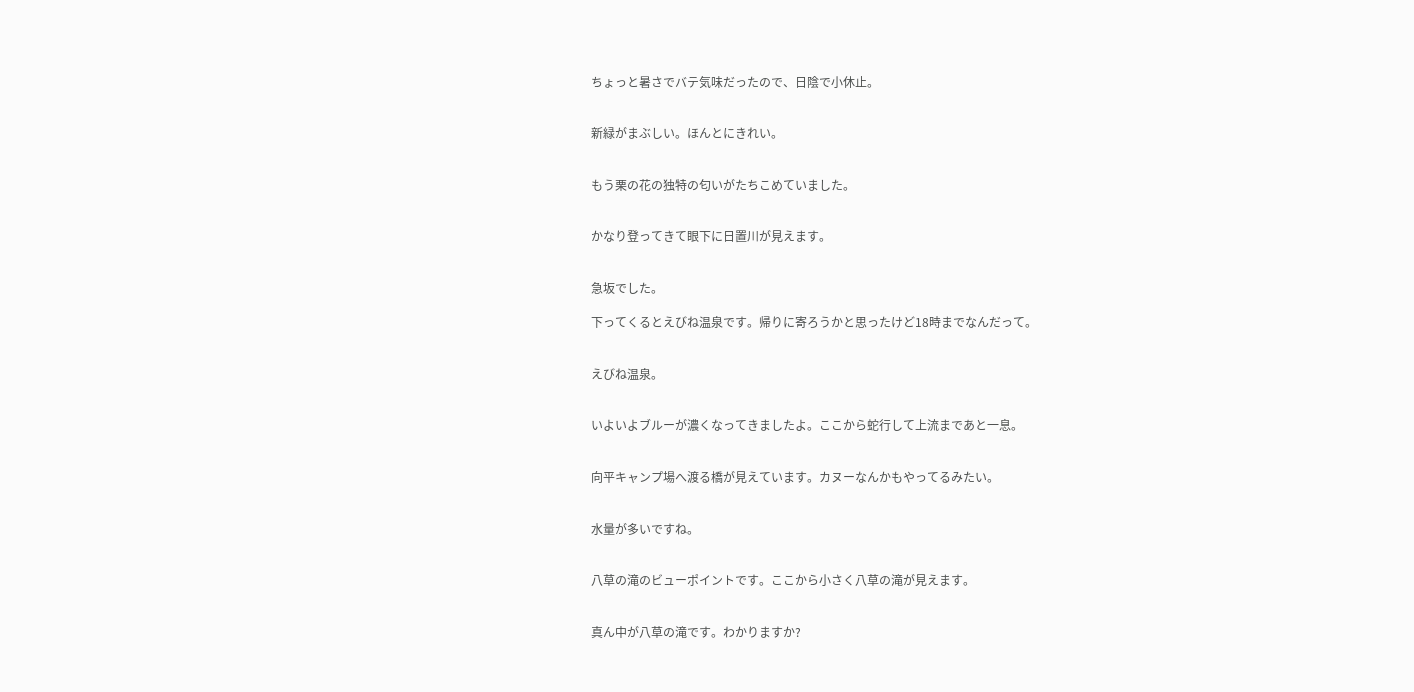ちょっと暑さでバテ気味だったので、日陰で小休止。


新緑がまぶしい。ほんとにきれい。


もう栗の花の独特の匂いがたちこめていました。


かなり登ってきて眼下に日置川が見えます。


急坂でした。

下ってくるとえびね温泉です。帰りに寄ろうかと思ったけど18時までなんだって。


えびね温泉。


いよいよブルーが濃くなってきましたよ。ここから蛇行して上流まであと一息。


向平キャンプ場へ渡る橋が見えています。カヌーなんかもやってるみたい。


水量が多いですね。


八草の滝のビューポイントです。ここから小さく八草の滝が見えます。


真ん中が八草の滝です。わかりますか?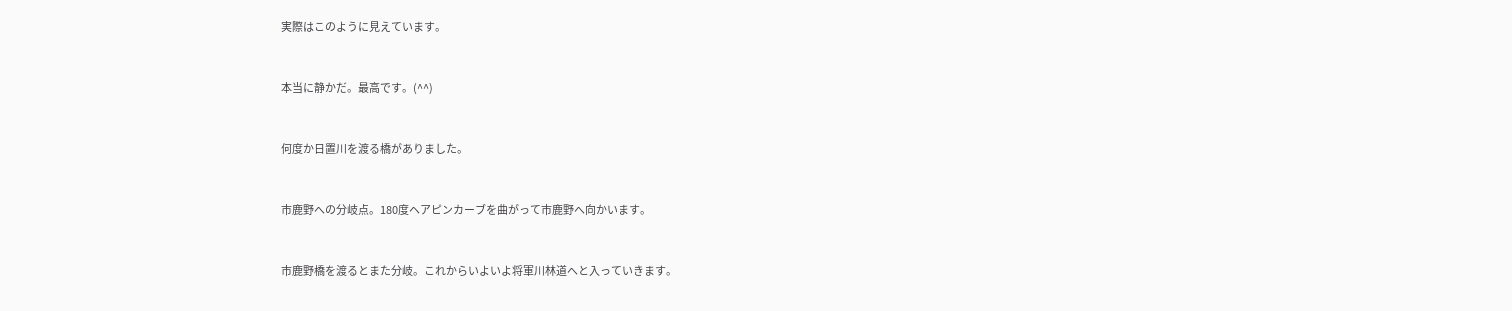実際はこのように見えています。


本当に静かだ。最高です。(^^)


何度か日置川を渡る橋がありました。


市鹿野への分岐点。180度ヘアピンカーブを曲がって市鹿野へ向かいます。


市鹿野橋を渡るとまた分岐。これからいよいよ将軍川林道へと入っていきます。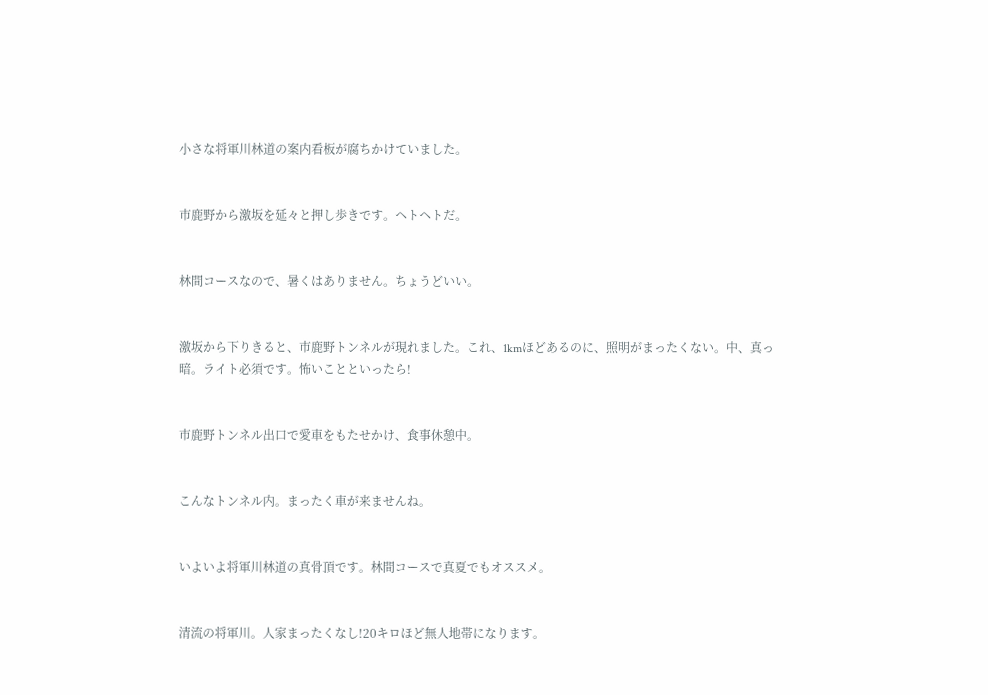小さな将軍川林道の案内看板が腐ちかけていました。


市鹿野から激坂を延々と押し歩きです。ヘトヘトだ。


林間コースなので、暑くはありません。ちょうどいい。


激坂から下りきると、市鹿野トンネルが現れました。これ、1kmほどあるのに、照明がまったくない。中、真っ暗。ライト必須です。怖いことといったら!


市鹿野トンネル出口で愛車をもたせかけ、食事休憩中。


こんなトンネル内。まったく車が来ませんね。


いよいよ将軍川林道の真骨頂です。林間コースで真夏でもオススメ。


清流の将軍川。人家まったくなし!20キロほど無人地帯になります。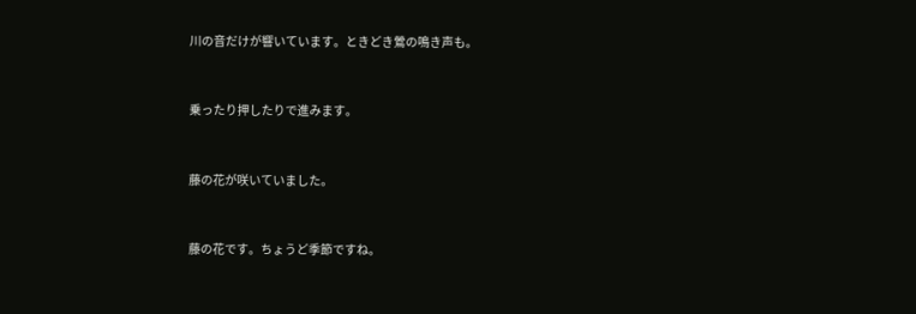川の音だけが響いています。ときどき鶯の鳴き声も。


乗ったり押したりで進みます。


藤の花が咲いていました。


藤の花です。ちょうど季節ですね。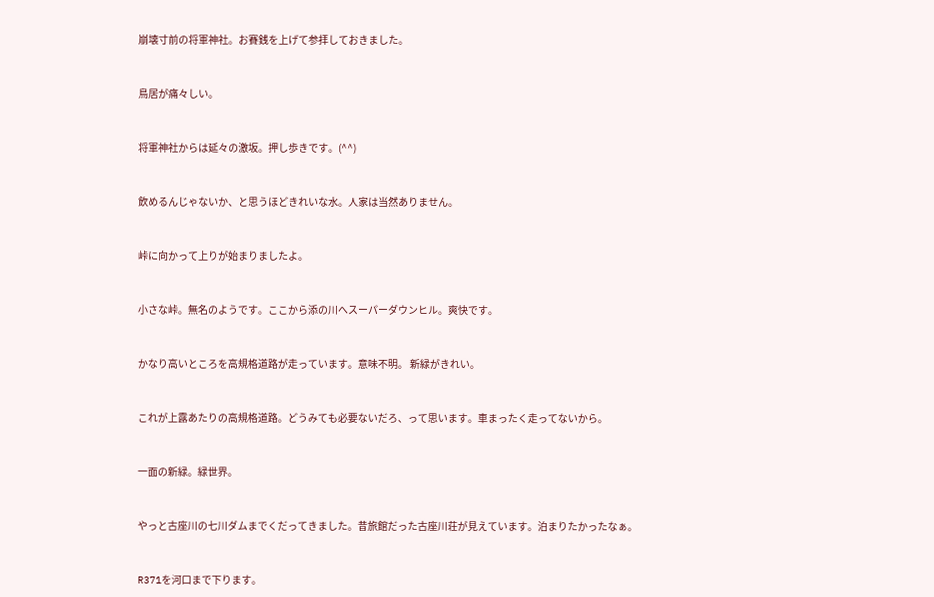崩壊寸前の将軍神社。お賽銭を上げて参拝しておきました。


鳥居が痛々しい。


将軍神社からは延々の激坂。押し歩きです。(^^)


飲めるんじゃないか、と思うほどきれいな水。人家は当然ありません。


峠に向かって上りが始まりましたよ。


小さな峠。無名のようです。ここから添の川へスーパーダウンヒル。爽快です。


かなり高いところを高規格道路が走っています。意味不明。 新緑がきれい。


これが上露あたりの高規格道路。どうみても必要ないだろ、って思います。車まったく走ってないから。


一面の新緑。緑世界。


やっと古座川の七川ダムまでくだってきました。昔旅館だった古座川荘が見えています。泊まりたかったなぁ。


R371を河口まで下ります。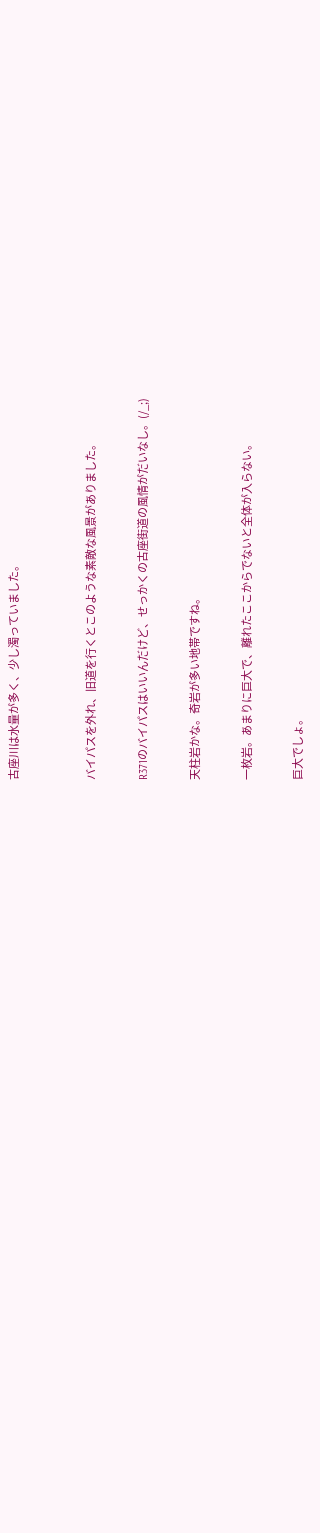古座川は水量が多く、少し濁っていました。


バイパスを外れ、旧道を行くとこのような素敵な風景がありました。

R371のバイパスはいいんだけど、せっかくの古座街道の風情がだいなし。(/_;)

天柱岩かな。奇岩が多い地帯ですね。

一枚岩。あまりに巨大で、離れたここからでないと全体が入らない。

巨大でしょ。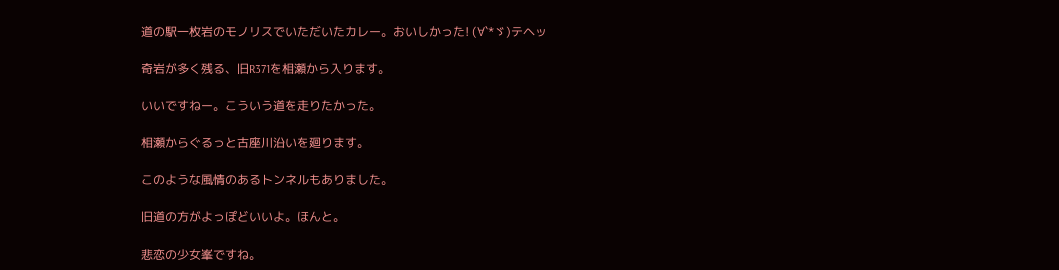道の駅一枚岩のモノリスでいただいたカレー。おいしかった! (∀`*ゞ)テヘッ

奇岩が多く残る、旧R371を相瀬から入ります。

いいですねー。こういう道を走りたかった。

相瀬からぐるっと古座川沿いを廻ります。

このような風情のあるトンネルもありました。

旧道の方がよっぽどいいよ。ほんと。

悲恋の少女峯ですね。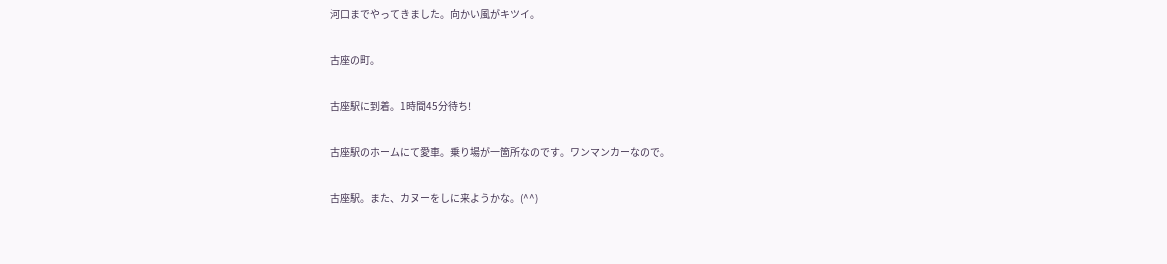河口までやってきました。向かい風がキツイ。

古座の町。

古座駅に到着。1時間45分待ち!

古座駅のホームにて愛車。乗り場が一箇所なのです。ワンマンカーなので。

古座駅。また、カヌーをしに来ようかな。(^^)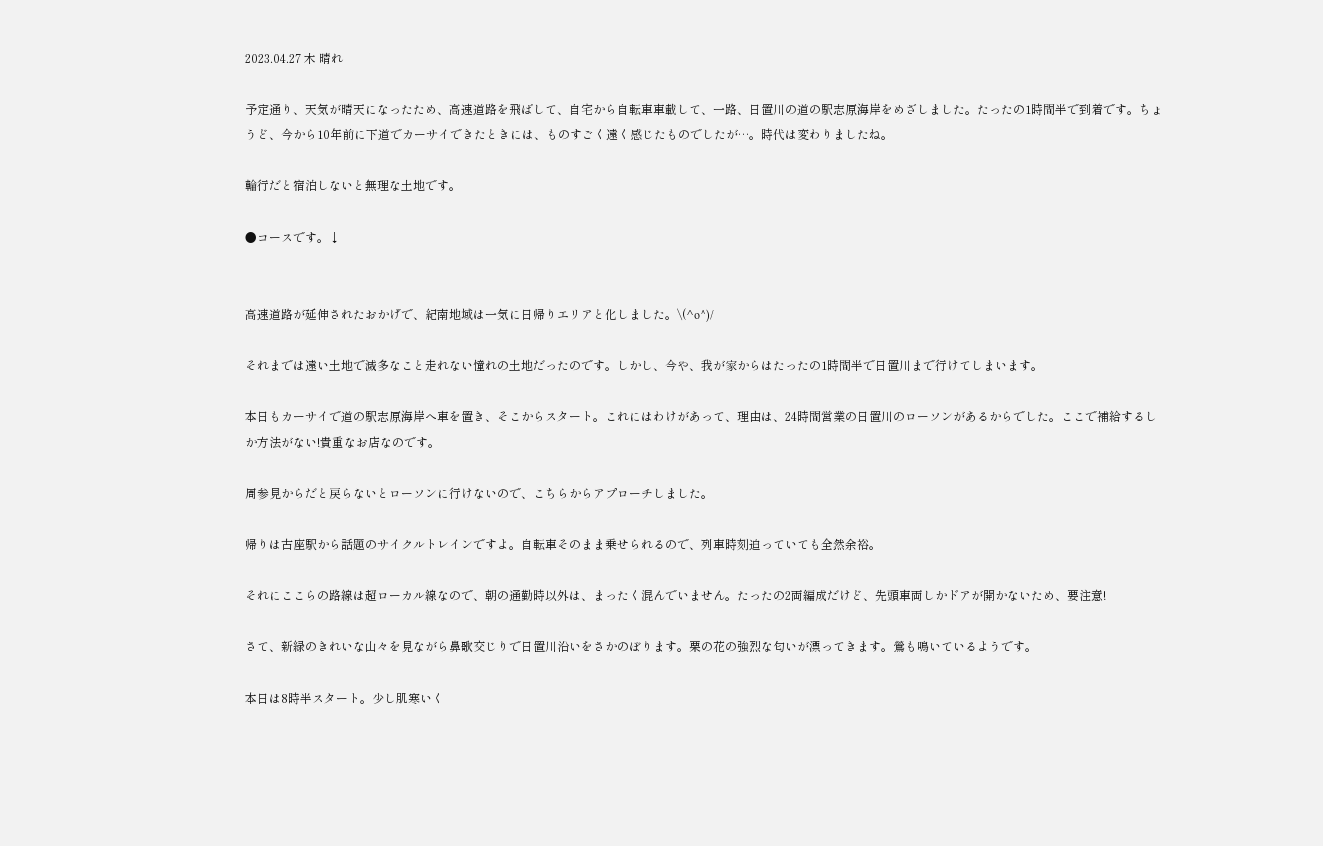2023.04.27 木 晴れ

予定通り、天気が晴天になったため、高速道路を飛ばして、自宅から自転車車載して、一路、日置川の道の駅志原海岸をめざしました。たったの1時間半で到着です。ちょうど、今から10年前に下道でカーサイできたときには、ものすごく遠く感じたものでしたが…。時代は変わりましたね。

輪行だと宿泊しないと無理な土地です。

●コースです。↓


高速道路が延伸されたおかげで、紀南地域は一気に日帰りエリアと化しました。\(^o^)/

それまでは遠い土地で滅多なこと走れない憧れの土地だったのです。しかし、今や、我が家からはたったの1時間半で日置川まで行けてしまいます。

本日もカーサイで道の駅志原海岸へ車を置き、そこからスタート。これにはわけがあって、理由は、24時間営業の日置川のローソンがあるからでした。ここで補給するしか方法がない!貴重なお店なのです。

周参見からだと戻らないとローソンに行けないので、こちらからアプローチしました。

帰りは古座駅から話題のサイクルトレインですよ。自転車そのまま乗せられるので、列車時刻迫っていても全然余裕。

それにここらの路線は超ローカル線なので、朝の通勤時以外は、まったく混んでいません。たったの2両編成だけど、先頭車両しかドアが開かないため、要注意!

さて、新緑のきれいな山々を見ながら鼻歌交じりで日置川沿いをさかのぼります。栗の花の強烈な匂いが漂ってきます。鶯も鳴いているようです。

本日は8時半スタート。少し肌寒いく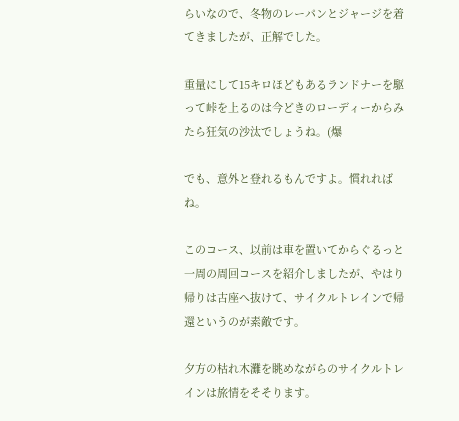らいなので、冬物のレーパンとジャージを着てきましたが、正解でした。

重量にして15キロほどもあるランドナーを駆って峠を上るのは今どきのローディーからみたら狂気の沙汰でしょうね。(爆

でも、意外と登れるもんですよ。慣れればね。

このコース、以前は車を置いてからぐるっと一周の周回コースを紹介しましたが、やはり帰りは古座へ抜けて、サイクルトレインで帰還というのが素敵です。

夕方の枯れ木灘を眺めながらのサイクルトレインは旅情をそそります。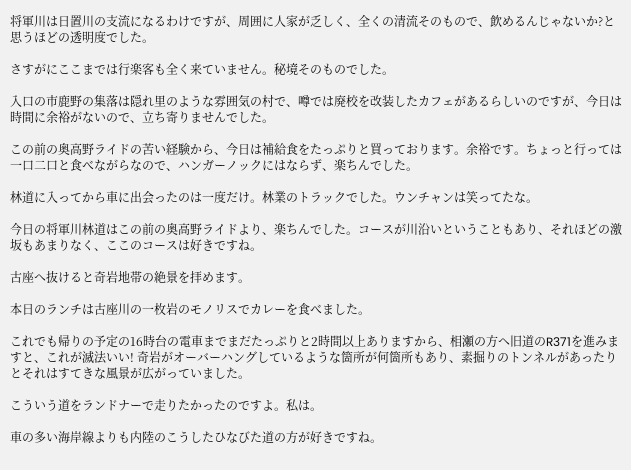将軍川は日置川の支流になるわけですが、周囲に人家が乏しく、全くの清流そのもので、飲めるんじゃないか?と思うほどの透明度でした。

さすがにここまでは行楽客も全く来ていません。秘境そのものでした。

入口の市鹿野の集落は隠れ里のような雰囲気の村で、噂では廃校を改装したカフェがあるらしいのですが、今日は時間に余裕がないので、立ち寄りませんでした。

この前の奥高野ライドの苦い経験から、今日は補給食をたっぷりと買っております。余裕です。ちょっと行っては一口二口と食べながらなので、ハンガーノックにはならず、楽ちんでした。

林道に入ってから車に出会ったのは一度だけ。林業のトラックでした。ウンチャンは笑ってたな。

今日の将軍川林道はこの前の奥高野ライドより、楽ちんでした。コースが川沿いということもあり、それほどの激坂もあまりなく、ここのコースは好きですね。

古座へ抜けると奇岩地帯の絶景を拝めます。

本日のランチは古座川の一枚岩のモノリスでカレーを食べました。

これでも帰りの予定の16時台の電車までまだたっぷりと2時間以上ありますから、相瀬の方へ旧道のR371を進みますと、これが滅法いい! 奇岩がオーバーハングしているような箇所が何箇所もあり、素掘りのトンネルがあったりとそれはすてきな風景が広がっていました。

こういう道をランドナーで走りたかったのですよ。私は。

車の多い海岸線よりも内陸のこうしたひなびた道の方が好きですね。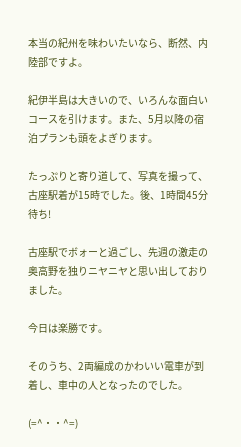本当の紀州を味わいたいなら、断然、内陸部ですよ。

紀伊半島は大きいので、いろんな面白いコースを引けます。また、5月以降の宿泊プランも頭をよぎります。

たっぷりと寄り道して、写真を撮って、古座駅着が15時でした。後、1時間45分待ち!

古座駅でボォーと過ごし、先週の激走の奥高野を独りニヤニヤと思い出しておりました。

今日は楽勝です。

そのうち、2両編成のかわいい電車が到着し、車中の人となったのでした。

(=^・・^=)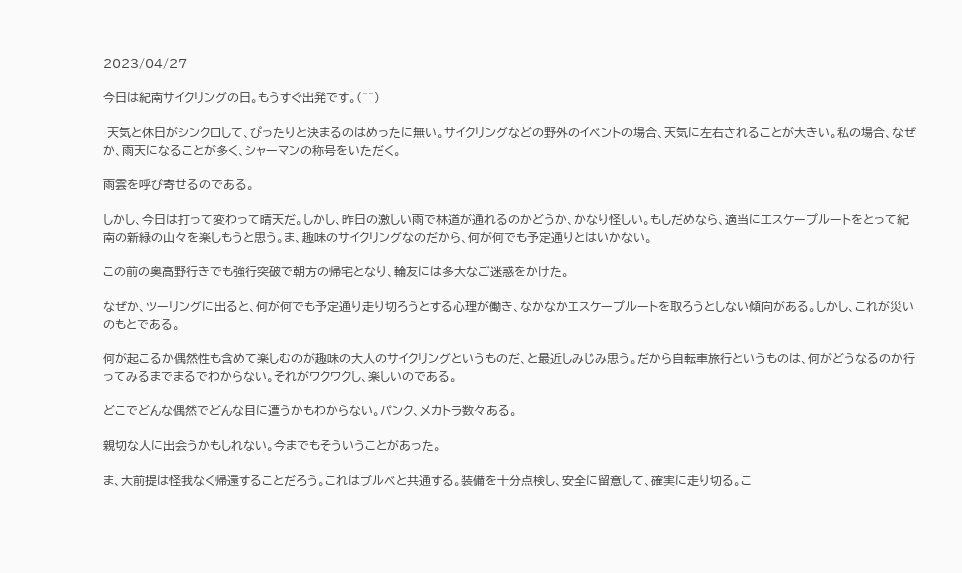2023/04/27

今日は紀南サイクリングの日。もうすぐ出発です。(^^)

 天気と休日がシンクロして、ぴったりと決まるのはめったに無い。サイクリングなどの野外のイベントの場合、天気に左右されることが大きい。私の場合、なぜか、雨天になることが多く、シャーマンの称号をいただく。

雨雲を呼び寄せるのである。

しかし、今日は打って変わって晴天だ。しかし、昨日の激しい雨で林道が通れるのかどうか、かなり怪しい。もしだめなら、適当にエスケープルートをとって紀南の新緑の山々を楽しもうと思う。ま、趣味のサイクリングなのだから、何が何でも予定通りとはいかない。

この前の奥高野行きでも強行突破で朝方の帰宅となり、輪友には多大なご迷惑をかけた。

なぜか、ツーリングに出ると、何が何でも予定通り走り切ろうとする心理が働き、なかなかエスケープルートを取ろうとしない傾向がある。しかし、これが災いのもとである。

何が起こるか偶然性も含めて楽しむのが趣味の大人のサイクリングというものだ、と最近しみじみ思う。だから自転車旅行というものは、何がどうなるのか行ってみるまでまるでわからない。それがワクワクし、楽しいのである。

どこでどんな偶然でどんな目に遭うかもわからない。パンク、メカトラ数々ある。

親切な人に出会うかもしれない。今までもそういうことがあった。

ま、大前提は怪我なく帰還することだろう。これはブルベと共通する。装備を十分点検し、安全に留意して、確実に走り切る。こ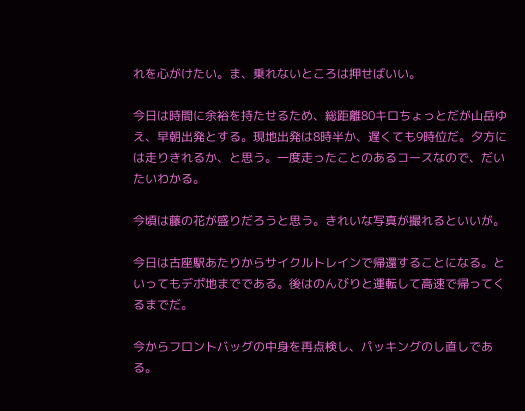れを心がけたい。ま、乗れないところは押せばいい。

今日は時間に余裕を持たせるため、総距離80キロちょっとだが山岳ゆえ、早朝出発とする。現地出発は8時半か、遅くても9時位だ。夕方には走りきれるか、と思う。一度走ったことのあるコースなので、だいたいわかる。

今頃は藤の花が盛りだろうと思う。きれいな写真が撮れるといいが。

今日は古座駅あたりからサイクルトレインで帰還することになる。といってもデポ地までである。後はのんびりと運転して高速で帰ってくるまでだ。

今からフロントバッグの中身を再点検し、パッキングのし直しである。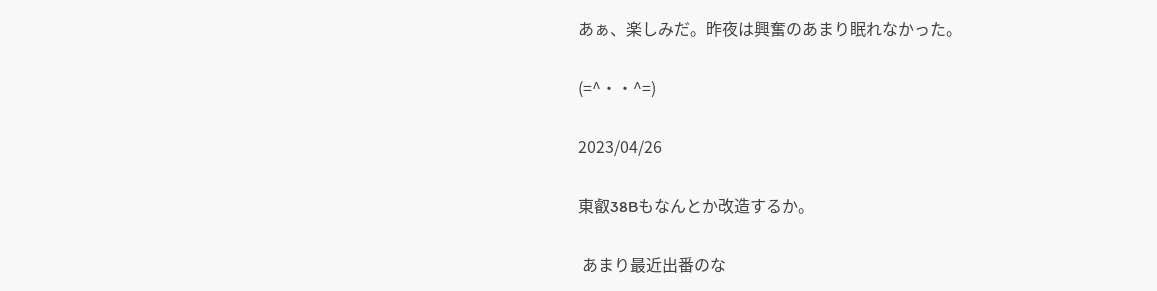あぁ、楽しみだ。昨夜は興奮のあまり眠れなかった。

(=^・・^=)

2023/04/26

東叡38Bもなんとか改造するか。

 あまり最近出番のな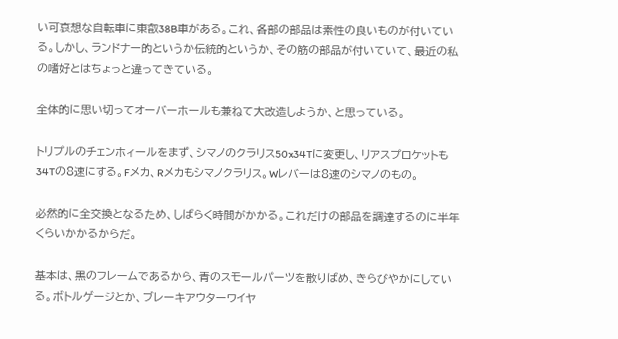い可哀想な自転車に東叡38B車がある。これ、各部の部品は素性の良いものが付いている。しかし、ランドナー的というか伝統的というか、その筋の部品が付いていて、最近の私の嗜好とはちょっと違ってきている。

全体的に思い切ってオーバーホールも兼ねて大改造しようか、と思っている。

トリプルのチェンホィールをまず、シマノのクラリス50x34Tに変更し、リアスプロケットも34Tの8速にする。Fメカ、Rメカもシマノクラリス。Wレバーは8速のシマノのもの。

必然的に全交換となるため、しばらく時間がかかる。これだけの部品を調達するのに半年くらいかかるからだ。

基本は、黒のフレームであるから、青のスモールパーツを散りばめ、きらびやかにしている。ボトルゲージとか、ブレーキアウターワイヤ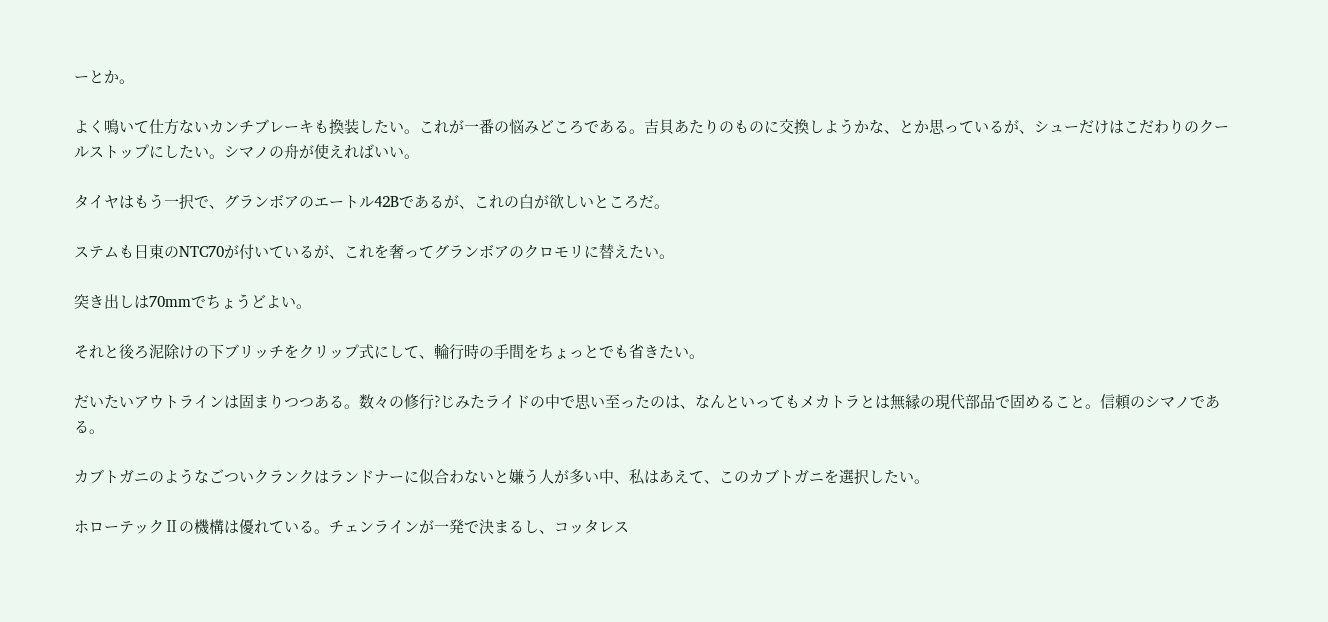ーとか。

よく鳴いて仕方ないカンチブレーキも換装したい。これが一番の悩みどころである。吉貝あたりのものに交換しようかな、とか思っているが、シューだけはこだわりのクールストップにしたい。シマノの舟が使えればいい。

タイヤはもう一択で、グランボアのエートル42Bであるが、これの白が欲しいところだ。

ステムも日東のNTC70が付いているが、これを奢ってグランボアのクロモリに替えたい。

突き出しは70mmでちょうどよい。

それと後ろ泥除けの下ブリッチをクリップ式にして、輪行時の手間をちょっとでも省きたい。

だいたいアウトラインは固まりつつある。数々の修行?じみたライドの中で思い至ったのは、なんといってもメカトラとは無縁の現代部品で固めること。信頼のシマノである。

カブトガニのようなごついクランクはランドナーに似合わないと嫌う人が多い中、私はあえて、このカブトガニを選択したい。

ホローテックⅡの機構は優れている。チェンラインが一発で決まるし、コッタレス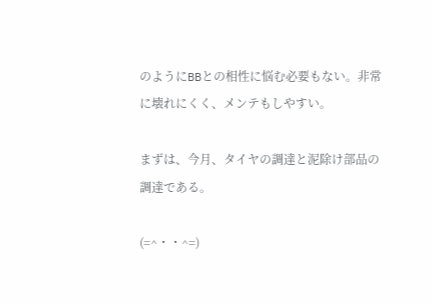のようにBBとの相性に悩む必要もない。非常に壊れにくく、メンテもしやすい。

まずは、今月、タイヤの調達と泥除け部品の調達である。

(=^・・^=)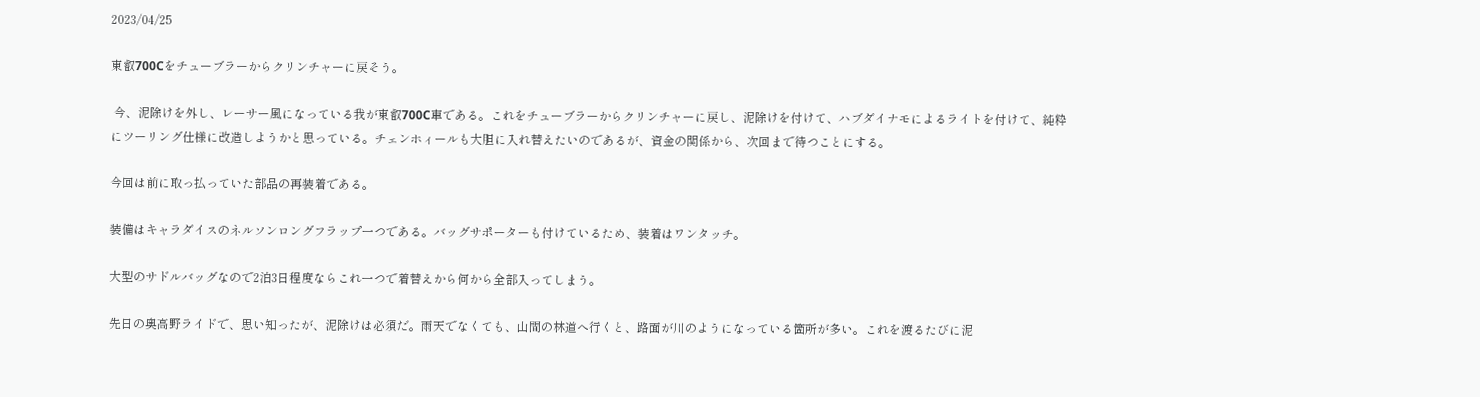2023/04/25

東叡700Cをチューブラーからクリンチャーに戻そう。

 今、泥除けを外し、レーサー風になっている我が東叡700C車である。これをチューブラーからクリンチャーに戻し、泥除けを付けて、ハブダイナモによるライトを付けて、純粋にツーリング仕様に改造しようかと思っている。チェンホィールも大胆に入れ替えたいのであるが、資金の関係から、次回まで待つことにする。

今回は前に取っ払っていた部品の再装着である。

装備はキャラダイスのネルソンロングフラップ一つである。バッグサポーターも付けているため、装着はワンタッチ。

大型のサドルバッグなので2泊3日程度ならこれ一つで着替えから何から全部入ってしまう。

先日の奥高野ライドで、思い知ったが、泥除けは必須だ。雨天でなくても、山間の林道へ行くと、路面が川のようになっている箇所が多い。これを渡るたびに泥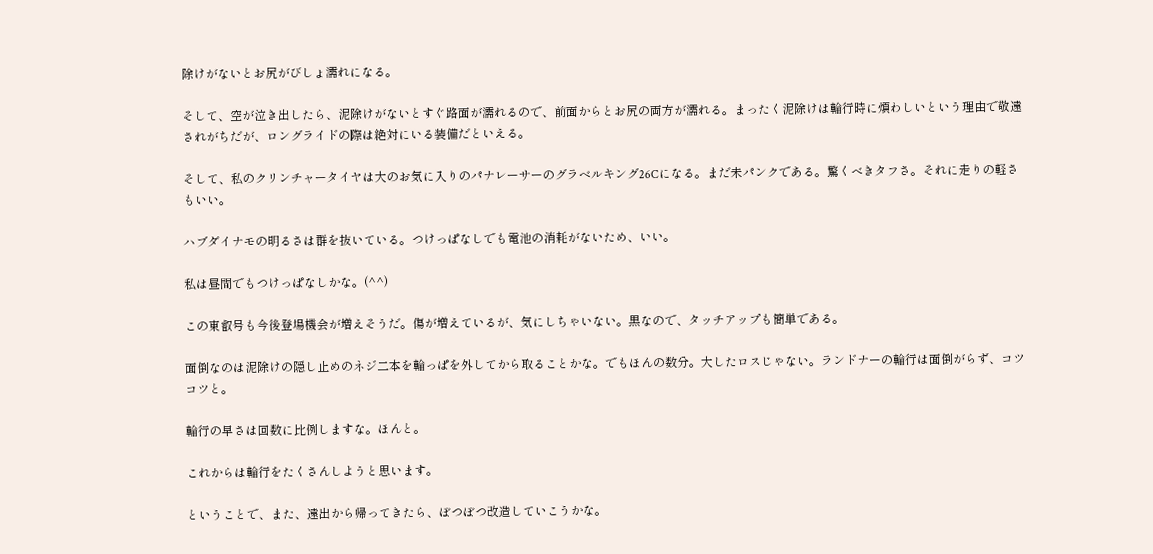除けがないとお尻がびしょ濡れになる。

そして、空が泣き出したら、泥除けがないとすぐ路面が濡れるので、前面からとお尻の両方が濡れる。まったく泥除けは輪行時に煩わしいという理由で敬遠されがちだが、ロングライドの際は絶対にいる装備だといえる。

そして、私のクリンチャータイヤは大のお気に入りのパナレーサーのグラベルキング26Cになる。まだ未パンクである。驚くべきタフさ。それに走りの軽さもいい。

ハブダイナモの明るさは群を抜いている。つけっぱなしでも電池の消耗がないため、いい。

私は昼間でもつけっぱなしかな。(^^)

この東叡号も今後登場機会が増えそうだ。傷が増えているが、気にしちゃいない。黒なので、タッチアップも簡単である。

面倒なのは泥除けの隠し止めのネジ二本を輪っぱを外してから取ることかな。でもほんの数分。大したロスじゃない。ランドナーの輪行は面倒がらず、コツコツと。

輪行の早さは回数に比例しますな。ほんと。

これからは輪行をたくさんしようと思います。

ということで、また、遠出から帰ってきたら、ぼつぼつ改造していこうかな。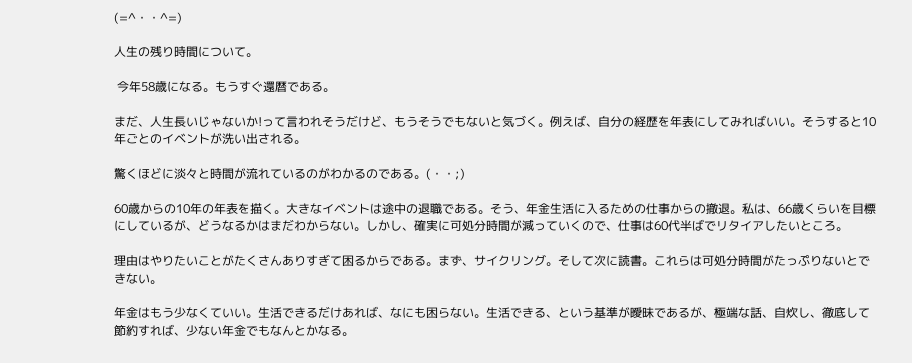(=^・・^=)

人生の残り時間について。

 今年58歳になる。もうすぐ還暦である。

まだ、人生長いじゃないか!って言われそうだけど、もうそうでもないと気づく。例えば、自分の経歴を年表にしてみればいい。そうすると10年ごとのイベントが洗い出される。

驚くほどに淡々と時間が流れているのがわかるのである。(・・;)

60歳からの10年の年表を描く。大きなイベントは途中の退職である。そう、年金生活に入るための仕事からの撤退。私は、66歳くらいを目標にしているが、どうなるかはまだわからない。しかし、確実に可処分時間が減っていくので、仕事は60代半ばでリタイアしたいところ。

理由はやりたいことがたくさんありすぎて困るからである。まず、サイクリング。そして次に読書。これらは可処分時間がたっぷりないとできない。

年金はもう少なくていい。生活できるだけあれば、なにも困らない。生活できる、という基準が曖昧であるが、極端な話、自炊し、徹底して節約すれば、少ない年金でもなんとかなる。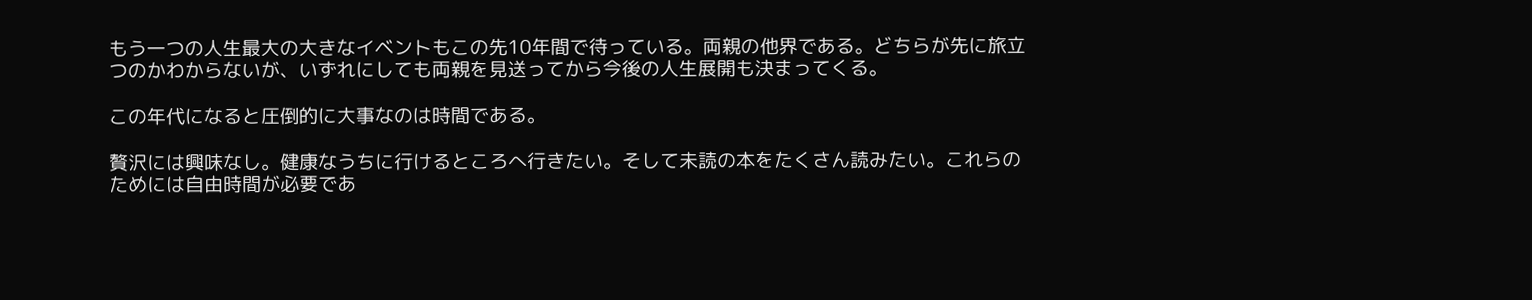もう一つの人生最大の大きなイベントもこの先10年間で待っている。両親の他界である。どちらが先に旅立つのかわからないが、いずれにしても両親を見送ってから今後の人生展開も決まってくる。

この年代になると圧倒的に大事なのは時間である。

贅沢には興味なし。健康なうちに行けるところへ行きたい。そして未読の本をたくさん読みたい。これらのためには自由時間が必要であ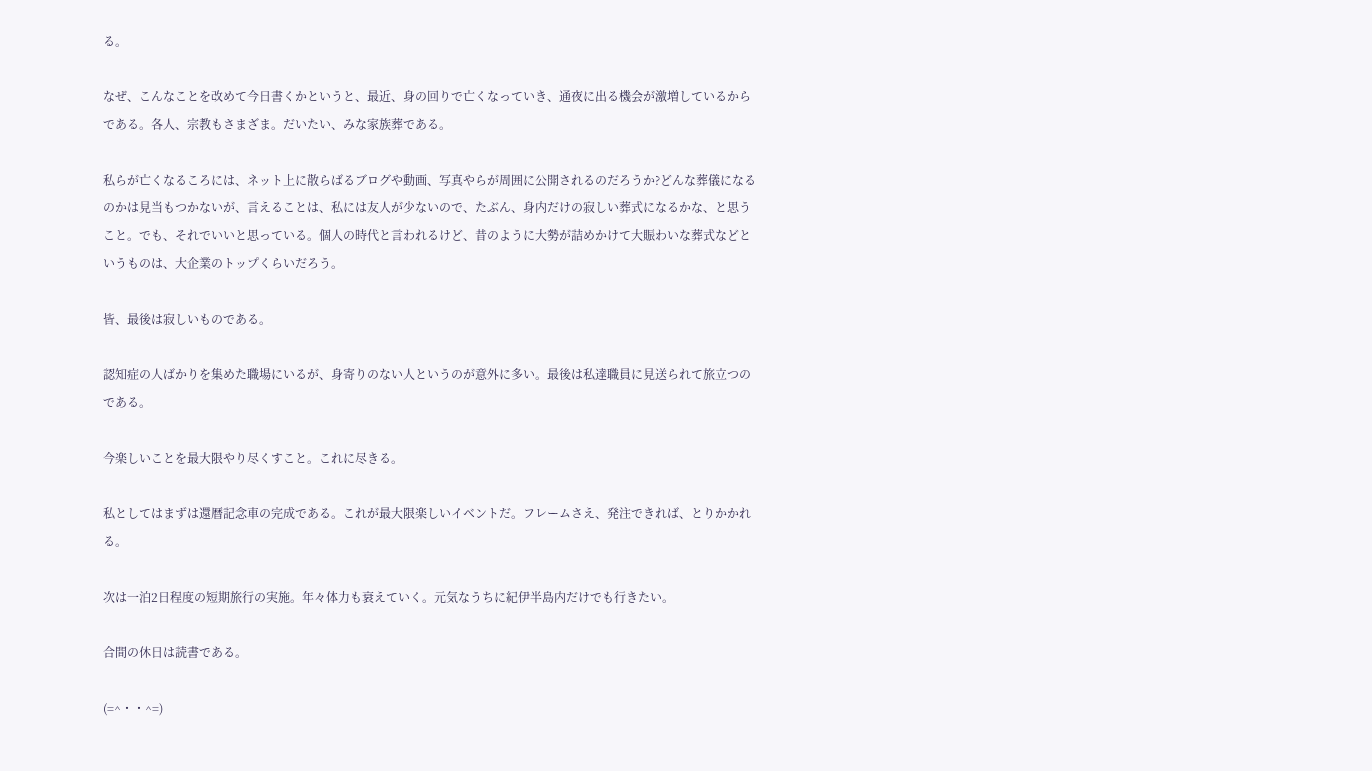る。

なぜ、こんなことを改めて今日書くかというと、最近、身の回りで亡くなっていき、通夜に出る機会が激増しているからである。各人、宗教もさまざま。だいたい、みな家族葬である。

私らが亡くなるころには、ネット上に散らばるブログや動画、写真やらが周囲に公開されるのだろうか?どんな葬儀になるのかは見当もつかないが、言えることは、私には友人が少ないので、たぶん、身内だけの寂しい葬式になるかな、と思うこと。でも、それでいいと思っている。個人の時代と言われるけど、昔のように大勢が詰めかけて大賑わいな葬式などというものは、大企業のトップくらいだろう。

皆、最後は寂しいものである。

認知症の人ばかりを集めた職場にいるが、身寄りのない人というのが意外に多い。最後は私達職員に見送られて旅立つのである。

今楽しいことを最大限やり尽くすこと。これに尽きる。

私としてはまずは還暦記念車の完成である。これが最大限楽しいイベントだ。フレームさえ、発注できれば、とりかかれる。

次は一泊2日程度の短期旅行の実施。年々体力も衰えていく。元気なうちに紀伊半島内だけでも行きたい。

合間の休日は読書である。

(=^・・^=)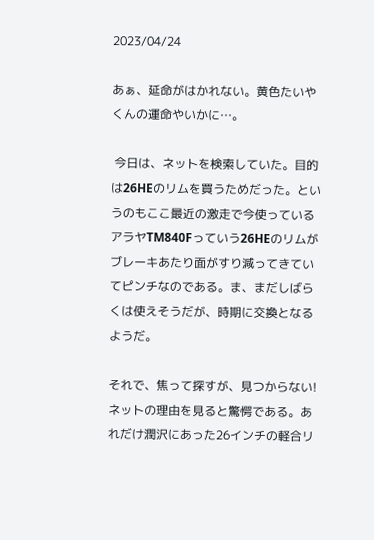2023/04/24

あぁ、延命がはかれない。黄色たいやくんの運命やいかに…。

 今日は、ネットを検索していた。目的は26HEのリムを買うためだった。というのもここ最近の激走で今使っているアラヤTM840Fっていう26HEのリムがブレーキあたり面がすり減ってきていてピンチなのである。ま、まだしばらくは使えそうだが、時期に交換となるようだ。

それで、焦って探すが、見つからない!ネットの理由を見ると驚愕である。あれだけ潤沢にあった26インチの軽合リ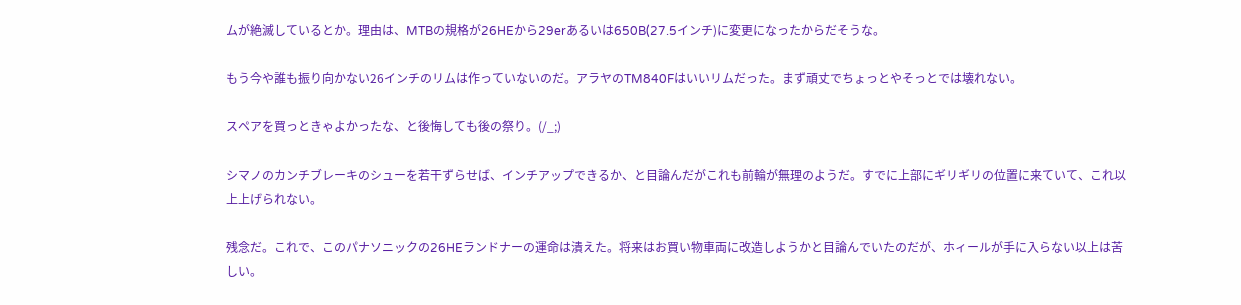ムが絶滅しているとか。理由は、MTBの規格が26HEから29erあるいは650B(27.5インチ)に変更になったからだそうな。

もう今や誰も振り向かない26インチのリムは作っていないのだ。アラヤのTM840Fはいいリムだった。まず頑丈でちょっとやそっとでは壊れない。

スペアを買っときゃよかったな、と後悔しても後の祭り。(/_;)

シマノのカンチブレーキのシューを若干ずらせば、インチアップできるか、と目論んだがこれも前輪が無理のようだ。すでに上部にギリギリの位置に来ていて、これ以上上げられない。

残念だ。これで、このパナソニックの26HEランドナーの運命は潰えた。将来はお買い物車両に改造しようかと目論んでいたのだが、ホィールが手に入らない以上は苦しい。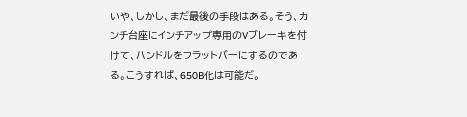いや、しかし、まだ最後の手段はある。そう、カンチ台座にインチアップ専用のVブレーキを付けて、ハンドルをフラットバーにするのである。こうすれば、650B化は可能だ。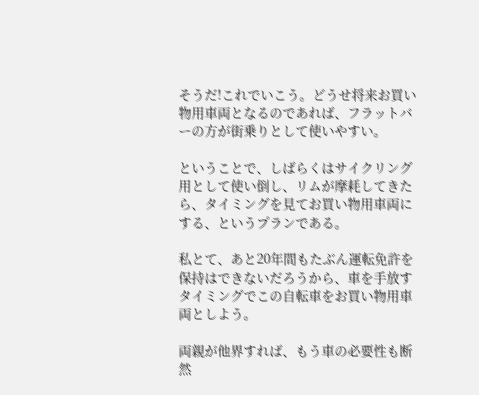そうだ!これでいこう。どうせ将来お買い物用車両となるのであれば、フラットバーの方が街乗りとして使いやすい。

ということで、しばらくはサイクリング用として使い倒し、リムが摩耗してきたら、タイミングを見てお買い物用車両にする、というプランである。

私とて、あと20年間もたぶん運転免許を保持はできないだろうから、車を手放すタイミングでこの自転車をお買い物用車両としよう。

両親が他界すれば、もう車の必要性も断然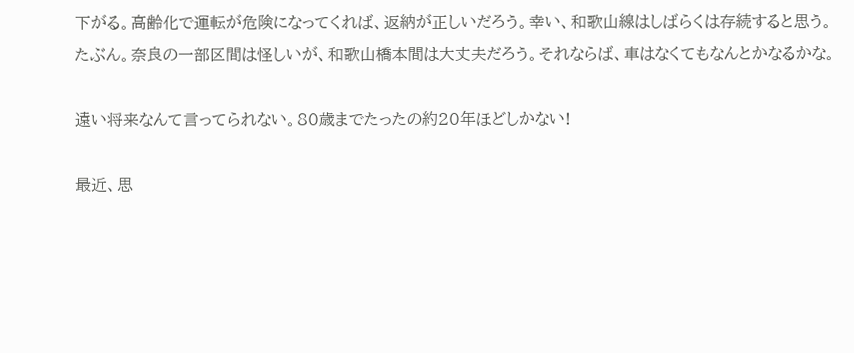下がる。高齢化で運転が危険になってくれば、返納が正しいだろう。幸い、和歌山線はしばらくは存続すると思う。たぶん。奈良の一部区間は怪しいが、和歌山橋本間は大丈夫だろう。それならば、車はなくてもなんとかなるかな。

遠い将来なんて言ってられない。80歳までたったの約20年ほどしかない!

最近、思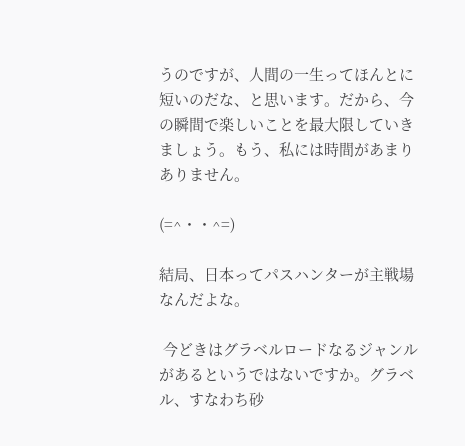うのですが、人間の一生ってほんとに短いのだな、と思います。だから、今の瞬間で楽しいことを最大限していきましょう。もう、私には時間があまりありません。

(=^・・^=)

結局、日本ってパスハンターが主戦場なんだよな。

 今どきはグラベルロードなるジャンルがあるというではないですか。グラベル、すなわち砂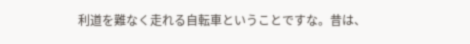利道を難なく走れる自転車ということですな。昔は、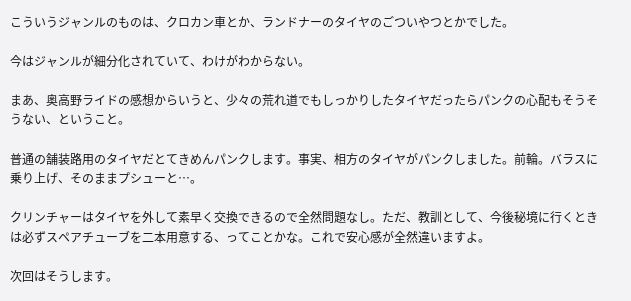こういうジャンルのものは、クロカン車とか、ランドナーのタイヤのごついやつとかでした。

今はジャンルが細分化されていて、わけがわからない。

まあ、奥高野ライドの感想からいうと、少々の荒れ道でもしっかりしたタイヤだったらパンクの心配もそうそうない、ということ。

普通の舗装路用のタイヤだとてきめんパンクします。事実、相方のタイヤがパンクしました。前輪。バラスに乗り上げ、そのままプシューと…。

クリンチャーはタイヤを外して素早く交換できるので全然問題なし。ただ、教訓として、今後秘境に行くときは必ずスペアチューブを二本用意する、ってことかな。これで安心感が全然違いますよ。

次回はそうします。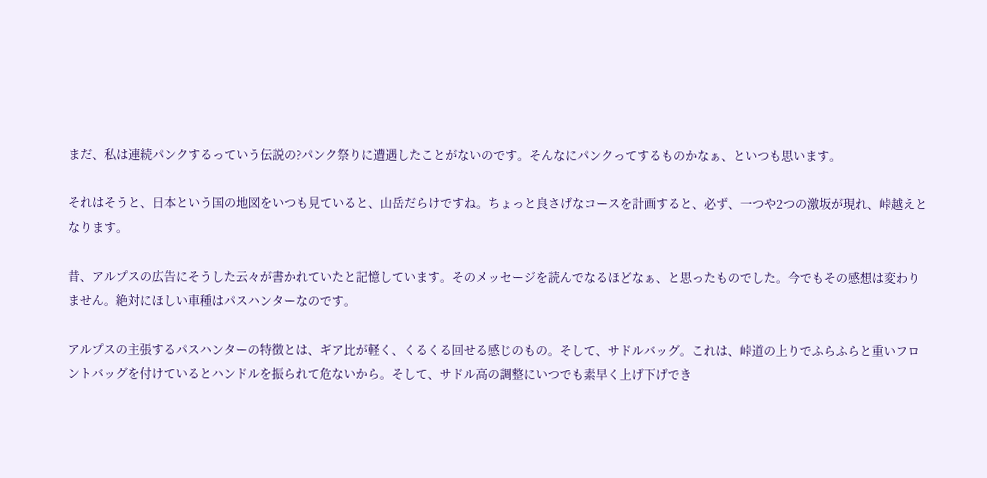まだ、私は連続パンクするっていう伝説の?パンク祭りに遭遇したことがないのです。そんなにパンクってするものかなぁ、といつも思います。

それはそうと、日本という国の地図をいつも見ていると、山岳だらけですね。ちょっと良さげなコースを計画すると、必ず、一つや2つの激坂が現れ、峠越えとなります。

昔、アルプスの広告にそうした云々が書かれていたと記憶しています。そのメッセージを読んでなるほどなぁ、と思ったものでした。今でもその感想は変わりません。絶対にほしい車種はパスハンターなのです。

アルプスの主張するパスハンターの特徴とは、ギア比が軽く、くるくる回せる感じのもの。そして、サドルバッグ。これは、峠道の上りでふらふらと重いフロントバッグを付けているとハンドルを振られて危ないから。そして、サドル高の調整にいつでも素早く上げ下げでき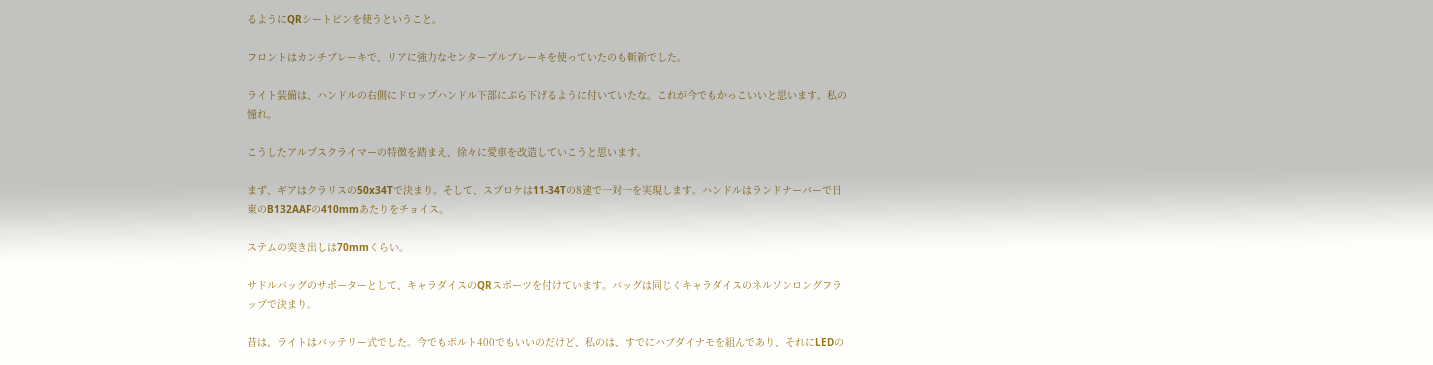るようにQRシートピンを使うということ。

フロントはカンチブレーキで、リアに強力なセンタープルブレーキを使っていたのも斬新でした。

ライト装備は、ハンドルの右側にドロップハンドル下部にぶら下げるように付いていたな。これが今でもかっこいいと思います。私の憧れ。

こうしたアルプスクライマーの特徴を踏まえ、徐々に愛車を改造していこうと思います。

まず、ギアはクラリスの50x34Tで決まり。そして、スプロケは11-34Tの8速で一対一を実現します。ハンドルはランドナーバーで日東のB132AAFの410mmあたりをチョイス。

ステムの突き出しは70mmくらい。

サドルバッグのサポーターとして、キャラダイスのQRスポーツを付けています。バッグは同じくキャラダイスのネルソンロングフラップで決まり。

昔は、ライトはバッテリー式でした。今でもボルト400でもいいのだけど、私のは、すでにハブダイナモを組んであり、それにLEDの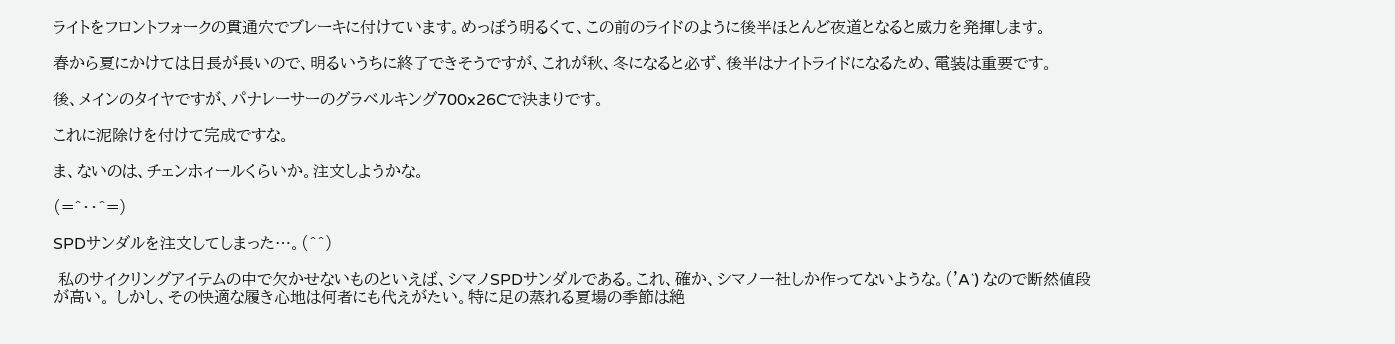ライトをフロントフォークの貫通穴でブレーキに付けています。めっぽう明るくて、この前のライドのように後半ほとんど夜道となると威力を発揮します。

春から夏にかけては日長が長いので、明るいうちに終了できそうですが、これが秋、冬になると必ず、後半はナイトライドになるため、電装は重要です。

後、メインのタイヤですが、パナレーサーのグラベルキング700x26Cで決まりです。

これに泥除けを付けて完成ですな。

ま、ないのは、チェンホィールくらいか。注文しようかな。

(=^・・^=)

SPDサンダルを注文してしまった…。(^^)

 私のサイクリングアイテムの中で欠かせないものといえば、シマノSPDサンダルである。これ、確か、シマノ一社しか作ってないような。('A`) なので断然値段が高い。 しかし、その快適な履き心地は何者にも代えがたい。特に足の蒸れる夏場の季節は絶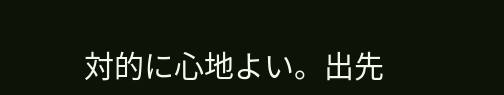対的に心地よい。出先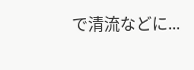で清流などに...